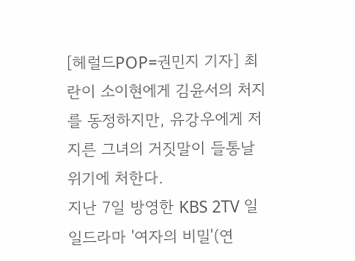[헤럴드POP=권민지 기자] 최란이 소이현에게 김윤서의 처지를 동정하지만, 유강우에게 저지른 그녀의 거짓말이 들통날 위기에 처한다.
지난 7일 방영한 KBS 2TV 일일드라마 '여자의 비밀'(연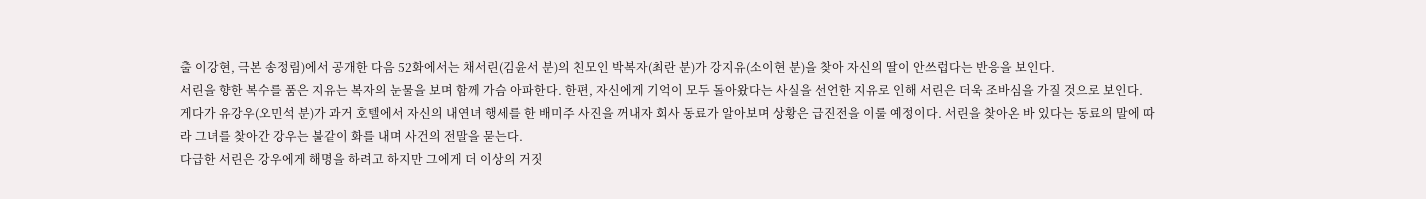출 이강현, 극본 송정림)에서 공개한 다음 52화에서는 채서린(김윤서 분)의 친모인 박복자(최란 분)가 강지유(소이현 분)을 찾아 자신의 딸이 안쓰럽다는 반응을 보인다.
서린을 향한 복수를 품은 지유는 복자의 눈물을 보며 함께 가슴 아파한다. 한편, 자신에게 기억이 모두 돌아왔다는 사실을 선언한 지유로 인해 서린은 더욱 조바심을 가질 것으로 보인다.
게다가 유강우(오민석 분)가 과거 호텔에서 자신의 내연녀 행세를 한 배미주 사진을 꺼내자 회사 동료가 알아보며 상황은 급진전을 이룰 예정이다. 서린을 찾아온 바 있다는 동료의 말에 따라 그녀를 찾아간 강우는 불같이 화를 내며 사건의 전말을 묻는다.
다급한 서린은 강우에게 해명을 하려고 하지만 그에게 더 이상의 거짓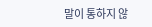말이 통하지 않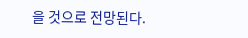을 것으로 전망된다.